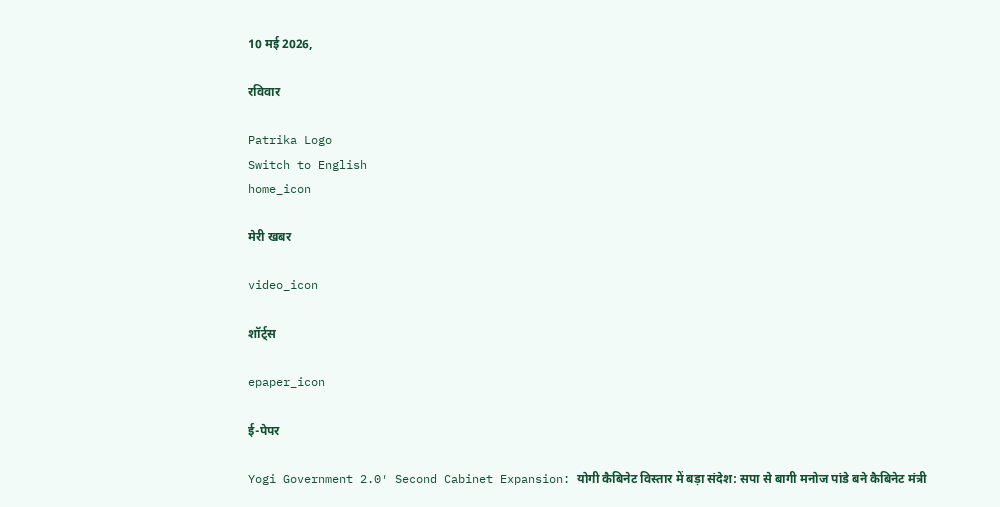10 मई 2026,

रविवार

Patrika Logo
Switch to English
home_icon

मेरी खबर

video_icon

शॉर्ट्स

epaper_icon

ई-पेपर

Yogi Government 2.0′ Second Cabinet Expansion: योगी कैबिनेट विस्तार में बड़ा संदेश: सपा से बागी मनोज पांडे बने कैबिनेट मंत्री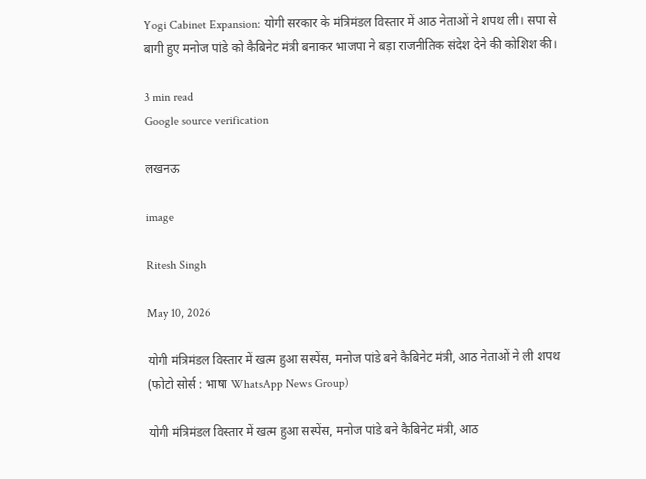Yogi Cabinet Expansion: योगी सरकार के मंत्रिमंडल विस्तार में आठ नेताओं ने शपथ ली। सपा से बागी हुए मनोज पांडे को कैबिनेट मंत्री बनाकर भाजपा ने बड़ा राजनीतिक संदेश देने की कोशिश की।

3 min read
Google source verification

लखनऊ

image

Ritesh Singh

May 10, 2026

योगी मंत्रिमंडल विस्तार में खत्म हुआ सस्पेंस, मनोज पांडे बने कैबिनेट मंत्री, आठ नेताओं ने ली शपथ (फोटो सोर्स : भाषा WhatsApp News Group)

योगी मंत्रिमंडल विस्तार में खत्म हुआ सस्पेंस, मनोज पांडे बने कैबिनेट मंत्री, आठ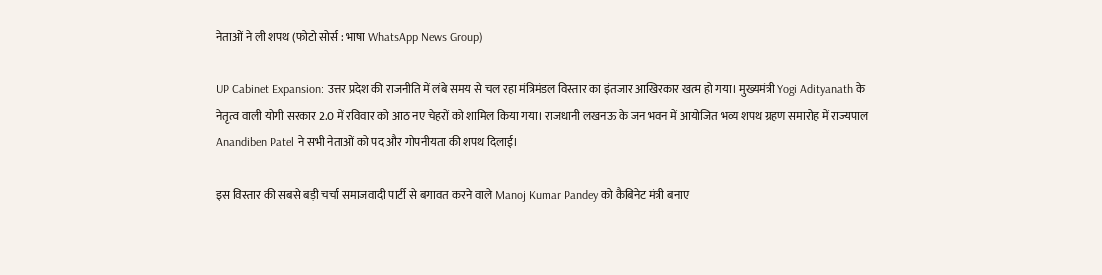नेताओं ने ली शपथ (फोटो सोर्स : भाषा WhatsApp News Group)

UP Cabinet Expansion: उत्तर प्रदेश की राजनीति में लंबे समय से चल रहा मंत्रिमंडल विस्तार का इंतजार आखिरकार खत्म हो गया। मुख्यमंत्री Yogi Adityanath के नेतृत्व वाली योगी सरकार 2.0 में रविवार को आठ नए चेहरों को शामिल किया गया। राजधानी लखनऊ के जन भवन में आयोजित भव्य शपथ ग्रहण समारोह में राज्यपाल Anandiben Patel ने सभी नेताओं को पद और गोपनीयता की शपथ दिलाई।

इस विस्तार की सबसे बड़ी चर्चा समाजवादी पार्टी से बगावत करने वाले Manoj Kumar Pandey को कैबिनेट मंत्री बनाए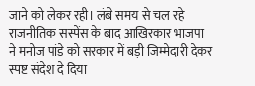जाने को लेकर रही। लंबे समय से चल रहे राजनीतिक सस्पेंस के बाद आखिरकार भाजपा ने मनोज पांडे को सरकार में बड़ी जिम्मेदारी देकर स्पष्ट संदेश दे दिया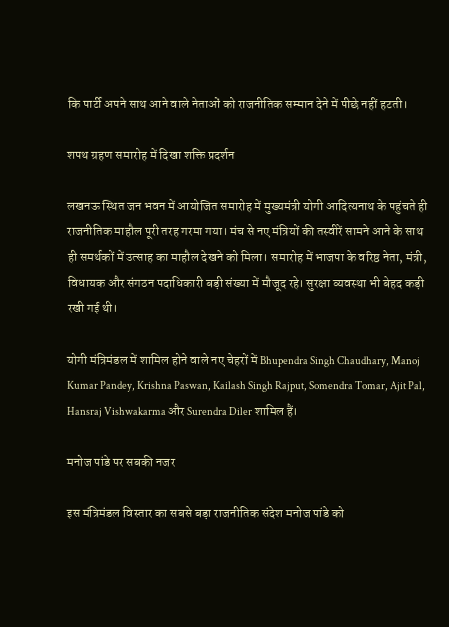कि पार्टी अपने साथ आने वाले नेताओं को राजनीतिक सम्मान देने में पीछे नहीं हटती।

शपथ ग्रहण समारोह में दिखा शक्ति प्रदर्शन

लखनऊ स्थित जन भवन में आयोजित समारोह में मुख्यमंत्री योगी आदित्यनाथ के पहुंचते ही राजनीतिक माहौल पूरी तरह गरमा गया। मंच से नए मंत्रियों की तस्वीरें सामने आने के साथ ही समर्थकों में उत्साह का माहौल देखने को मिला। समारोह में भाजपा के वरिष्ठ नेता, मंत्री, विधायक और संगठन पदाधिकारी बड़ी संख्या में मौजूद रहे। सुरक्षा व्यवस्था भी बेहद कड़ी रखी गई थी।

योगी मंत्रिमंडल में शामिल होने वाले नए चेहरों में Bhupendra Singh Chaudhary, Manoj Kumar Pandey, Krishna Paswan, Kailash Singh Rajput, Somendra Tomar, Ajit Pal, Hansraj Vishwakarma और Surendra Diler शामिल हैं।

मनोज पांडे पर सबकी नजर

इस मंत्रिमंडल विस्तार का सबसे बड़ा राजनीतिक संदेश मनोज पांडे को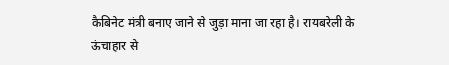कैबिनेट मंत्री बनाए जाने से जुड़ा माना जा रहा है। रायबरेली के ऊंचाहार से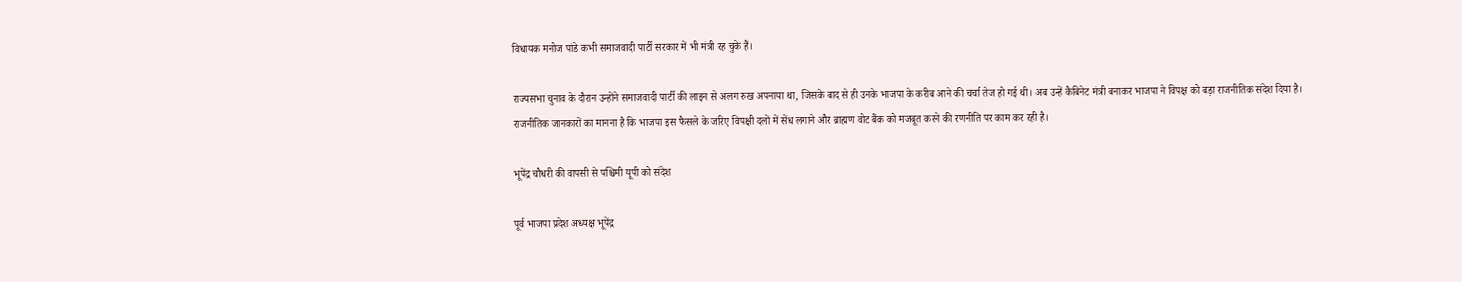विधायक मनोज पांडे कभी समाजवादी पार्टी सरकार में भी मंत्री रह चुके हैं।

राज्यसभा चुनाव के दौरान उन्होंने समाजवादी पार्टी की लाइन से अलग रुख अपनाया था, जिसके बाद से ही उनके भाजपा के करीब आने की चर्चा तेज हो गई थी। अब उन्हें कैबिनेट मंत्री बनाकर भाजपा ने विपक्ष को बड़ा राजनीतिक संदेश दिया है। राजनीतिक जानकारों का मानना है कि भाजपा इस फैसले के जरिए विपक्षी दलों में सेंध लगाने और ब्राह्मण वोट बैंक को मजबूत करने की रणनीति पर काम कर रही है।

भूपेंद्र चौधरी की वापसी से पश्चिमी यूपी को संदेश

पूर्व भाजपा प्रदेश अध्यक्ष भूपेंद्र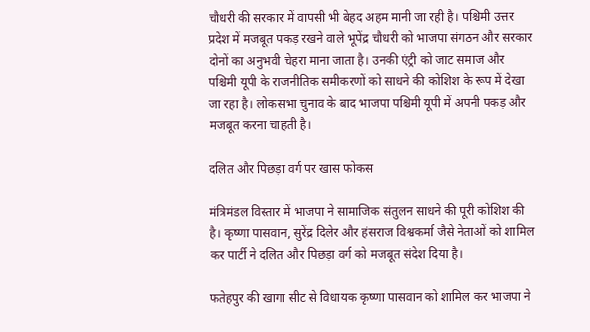चौधरी की सरकार में वापसी भी बेहद अहम मानी जा रही है। पश्चिमी उत्तर प्रदेश में मजबूत पकड़ रखने वाले भूपेंद्र चौधरी को भाजपा संगठन और सरकार दोनों का अनुभवी चेहरा माना जाता है। उनकी एंट्री को जाट समाज और पश्चिमी यूपी के राजनीतिक समीकरणों को साधने की कोशिश के रूप में देखा जा रहा है। लोकसभा चुनाव के बाद भाजपा पश्चिमी यूपी में अपनी पकड़ और मजबूत करना चाहती है।

दलित और पिछड़ा वर्ग पर खास फोकस

मंत्रिमंडल विस्तार में भाजपा ने सामाजिक संतुलन साधने की पूरी कोशिश की है। कृष्णा पासवान, सुरेंद्र दिलेर और हंसराज विश्वकर्मा जैसे नेताओं को शामिल कर पार्टी ने दलित और पिछड़ा वर्ग को मजबूत संदेश दिया है।

फतेहपुर की खागा सीट से विधायक कृष्णा पासवान को शामिल कर भाजपा ने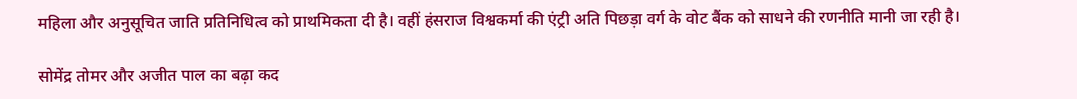महिला और अनुसूचित जाति प्रतिनिधित्व को प्राथमिकता दी है। वहीं हंसराज विश्वकर्मा की एंट्री अति पिछड़ा वर्ग के वोट बैंक को साधने की रणनीति मानी जा रही है।

सोमेंद्र तोमर और अजीत पाल का बढ़ा कद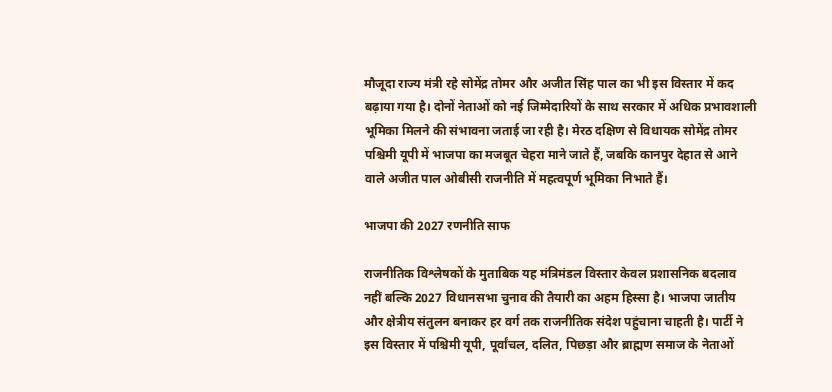मौजूदा राज्य मंत्री रहे सोमेंद्र तोमर और अजीत सिंह पाल का भी इस विस्तार में कद बढ़ाया गया है। दोनों नेताओं को नई जिम्मेदारियों के साथ सरकार में अधिक प्रभावशाली भूमिका मिलने की संभावना जताई जा रही है। मेरठ दक्षिण से विधायक सोमेंद्र तोमर पश्चिमी यूपी में भाजपा का मजबूत चेहरा माने जाते हैं, जबकि कानपुर देहात से आने वाले अजीत पाल ओबीसी राजनीति में महत्वपूर्ण भूमिका निभाते हैं।

भाजपा की 2027 रणनीति साफ

राजनीतिक विश्लेषकों के मुताबिक यह मंत्रिमंडल विस्तार केवल प्रशासनिक बदलाव नहीं बल्कि 2027 विधानसभा चुनाव की तैयारी का अहम हिस्सा है। भाजपा जातीय और क्षेत्रीय संतुलन बनाकर हर वर्ग तक राजनीतिक संदेश पहुंचाना चाहती है। पार्टी ने इस विस्तार में पश्चिमी यूपी, पूर्वांचल, दलित, पिछड़ा और ब्राह्मण समाज के नेताओं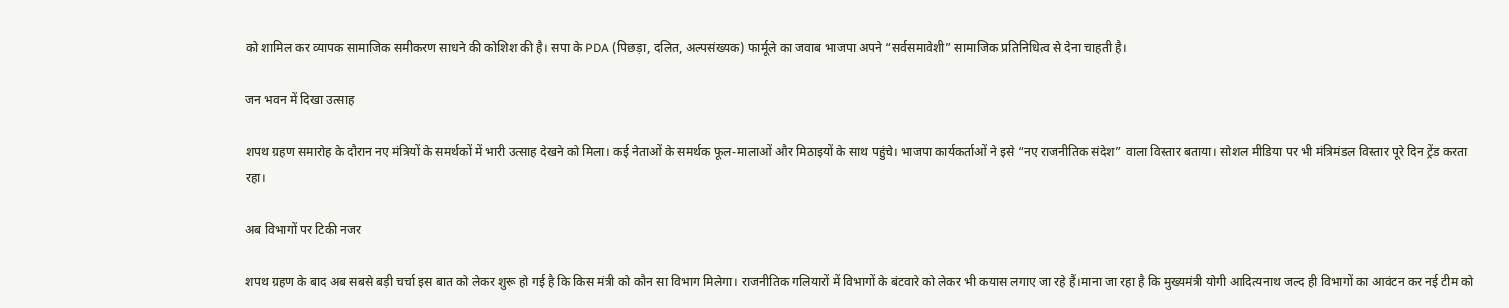को शामिल कर व्यापक सामाजिक समीकरण साधने की कोशिश की है। सपा के PDA (पिछड़ा, दलित, अल्पसंख्यक) फार्मूले का जवाब भाजपा अपने “सर्वसमावेशी” सामाजिक प्रतिनिधित्व से देना चाहती है।

जन भवन में दिखा उत्साह

शपथ ग्रहण समारोह के दौरान नए मंत्रियों के समर्थकों में भारी उत्साह देखने को मिला। कई नेताओं के समर्थक फूल-मालाओं और मिठाइयों के साथ पहुंचे। भाजपा कार्यकर्ताओं ने इसे “नए राजनीतिक संदेश” वाला विस्तार बताया। सोशल मीडिया पर भी मंत्रिमंडल विस्तार पूरे दिन ट्रेंड करता रहा।

अब विभागों पर टिकी नजर

शपथ ग्रहण के बाद अब सबसे बड़ी चर्चा इस बात को लेकर शुरू हो गई है कि किस मंत्री को कौन सा विभाग मिलेगा। राजनीतिक गलियारों में विभागों के बंटवारे को लेकर भी कयास लगाए जा रहे हैं।माना जा रहा है कि मुख्यमंत्री योगी आदित्यनाथ जल्द ही विभागों का आवंटन कर नई टीम को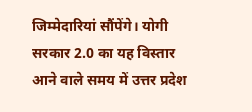जिम्मेदारियां सौंपेंगे। योगी सरकार 2.0 का यह विस्तार आने वाले समय में उत्तर प्रदेश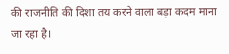की राजनीति की दिशा तय करने वाला बड़ा कदम माना जा रहा है।